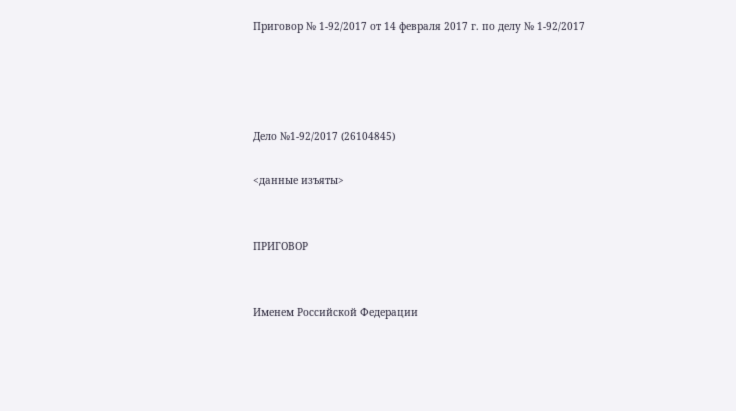Приговор № 1-92/2017 от 14 февраля 2017 г. по делу № 1-92/2017




Дело №1-92/2017 (26104845)

<данные изъяты>


ПРИГОВОР


Именем Российской Федерации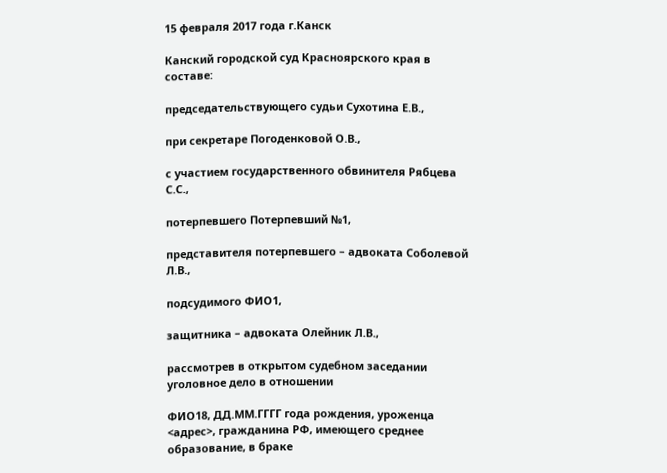15 февраля 2017 года г.Канск

Канский городской суд Красноярского края в составе:

председательствующего судьи Сухотина Е.В.,

при секретаре Погоденковой О.В.,

с участием государственного обвинителя Рябцева С.С.,

потерпевшего Потерпевший №1,

представителя потерпевшего – адвоката Соболевой Л.В.,

подсудимого ФИО1,

защитника – адвоката Олейник Л.В.,

рассмотрев в открытом судебном заседании уголовное дело в отношении

ФИО18, ДД.ММ.ГГГГ года рождения, уроженца <адрес>, гражданина РФ, имеющего среднее образование, в браке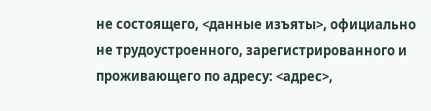не состоящего, <данные изъяты>, официально не трудоустроенного, зарегистрированного и проживающего по адресу: <адрес>,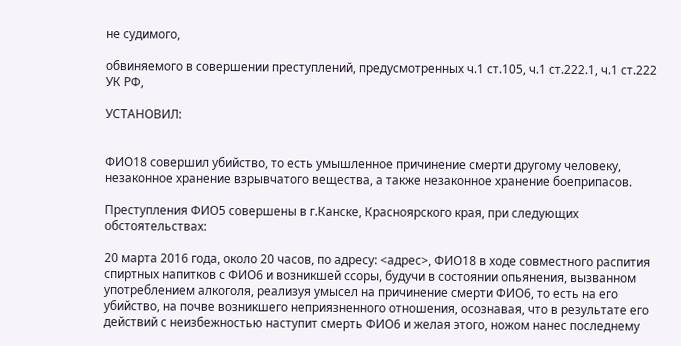не судимого,

обвиняемого в совершении преступлений, предусмотренных ч.1 ст.105, ч.1 ст.222.1, ч.1 ст.222 УК РФ,

УСТАНОВИЛ:


ФИО18 совершил убийство, то есть умышленное причинение смерти другому человеку, незаконное хранение взрывчатого вещества, а также незаконное хранение боеприпасов.

Преступления ФИО5 совершены в г.Канске, Красноярского края, при следующих обстоятельствах:

20 марта 2016 года, около 20 часов, по адресу: <адрес>, ФИО18 в ходе совместного распития спиртных напитков с ФИО6 и возникшей ссоры, будучи в состоянии опьянения, вызванном употреблением алкоголя, реализуя умысел на причинение смерти ФИО6, то есть на его убийство, на почве возникшего неприязненного отношения, осознавая, что в результате его действий с неизбежностью наступит смерть ФИО6 и желая этого, ножом нанес последнему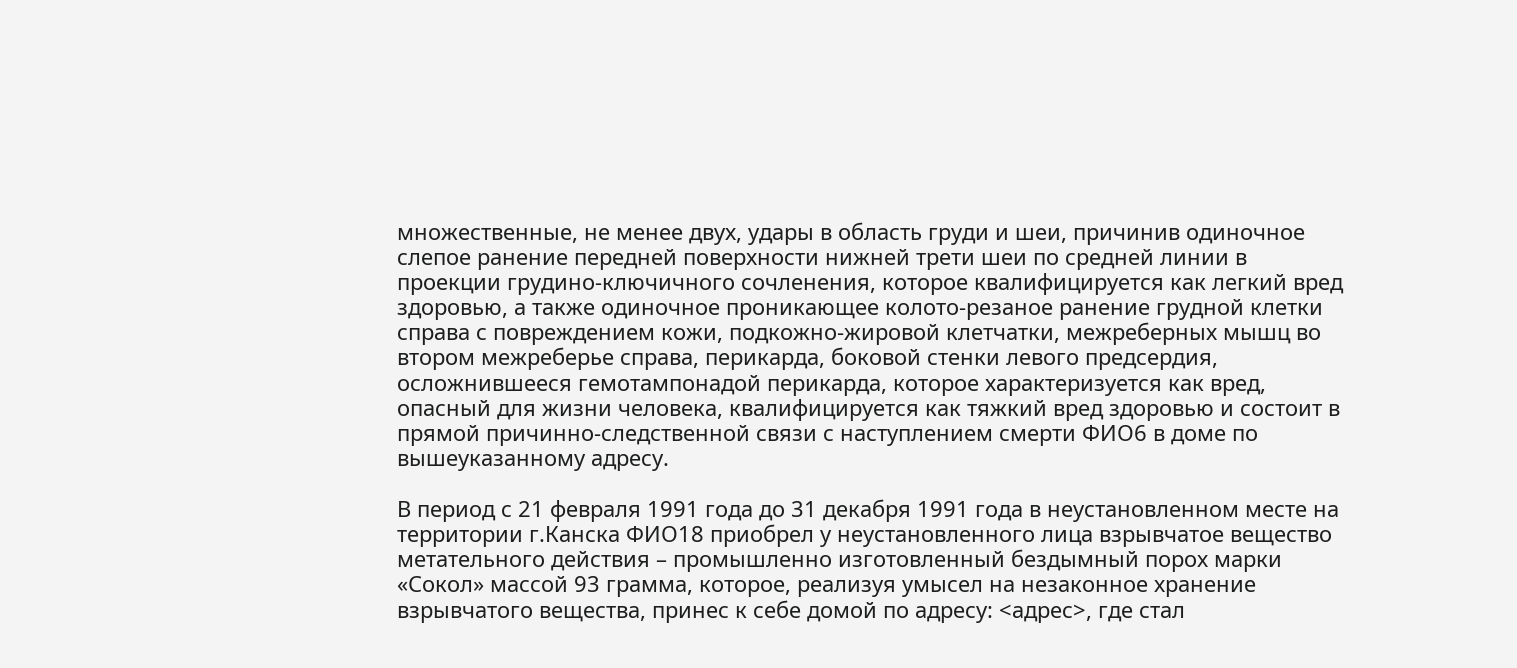множественные, не менее двух, удары в область груди и шеи, причинив одиночное слепое ранение передней поверхности нижней трети шеи по средней линии в проекции грудино-ключичного сочленения, которое квалифицируется как легкий вред здоровью, а также одиночное проникающее колото-резаное ранение грудной клетки справа с повреждением кожи, подкожно-жировой клетчатки, межреберных мышц во втором межреберье справа, перикарда, боковой стенки левого предсердия, осложнившееся гемотампонадой перикарда, которое характеризуется как вред, опасный для жизни человека, квалифицируется как тяжкий вред здоровью и состоит в прямой причинно-следственной связи с наступлением смерти ФИО6 в доме по вышеуказанному адресу.

В период с 21 февраля 1991 года до 31 декабря 1991 года в неустановленном месте на территории г.Канска ФИО18 приобрел у неустановленного лица взрывчатое вещество метательного действия – промышленно изготовленный бездымный порох марки «Сокол» массой 93 грамма, которое, реализуя умысел на незаконное хранение взрывчатого вещества, принес к себе домой по адресу: <адрес>, где стал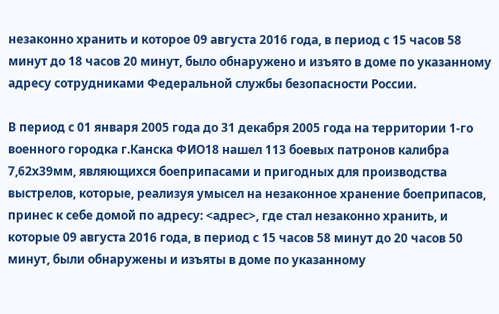незаконно хранить и которое 09 августа 2016 года, в период с 15 часов 58 минут до 18 часов 20 минут, было обнаружено и изъято в доме по указанному адресу сотрудниками Федеральной службы безопасности России.

В период с 01 января 2005 года до 31 декабря 2005 года на территории 1-го военного городка г.Канска ФИО18 нашел 113 боевых патронов калибра 7,62х39мм, являющихся боеприпасами и пригодных для производства выстрелов, которые, реализуя умысел на незаконное хранение боеприпасов, принес к себе домой по адресу: <адрес>, где стал незаконно хранить, и которые 09 августа 2016 года, в период с 15 часов 58 минут до 20 часов 50 минут, были обнаружены и изъяты в доме по указанному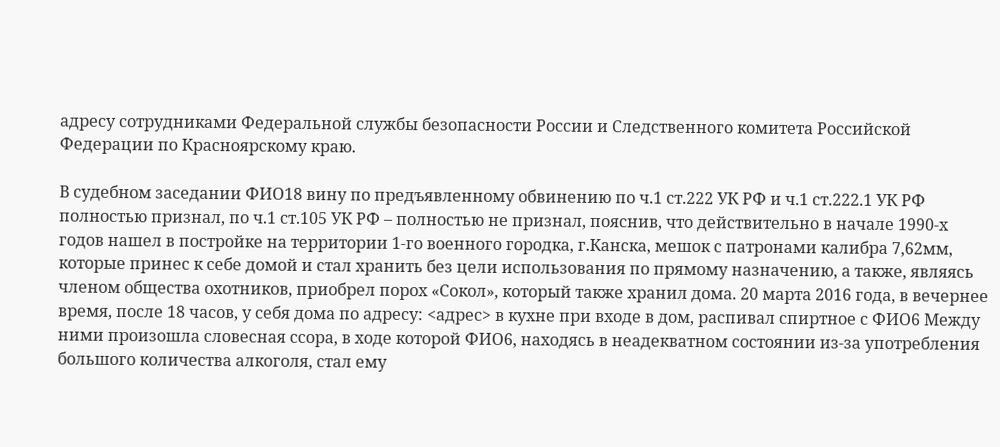адресу сотрудниками Федеральной службы безопасности России и Следственного комитета Российской Федерации по Красноярскому краю.

В судебном заседании ФИО18 вину по предъявленному обвинению по ч.1 ст.222 УК РФ и ч.1 ст.222.1 УК РФ полностью признал, по ч.1 ст.105 УК РФ – полностью не признал, пояснив, что действительно в начале 1990-х годов нашел в постройке на территории 1-го военного городка, г.Канска, мешок с патронами калибра 7,62мм, которые принес к себе домой и стал хранить без цели использования по прямому назначению, а также, являясь членом общества охотников, приобрел порох «Сокол», который также хранил дома. 20 марта 2016 года, в вечернее время, после 18 часов, у себя дома по адресу: <адрес> в кухне при входе в дом, распивал спиртное с ФИО6 Между ними произошла словесная ссора, в ходе которой ФИО6, находясь в неадекватном состоянии из-за употребления большого количества алкоголя, стал ему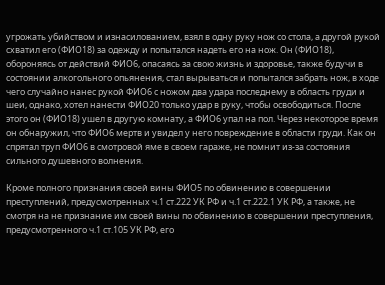угрожать убийством и изнасилованием, взял в одну руку нож со стола, а другой рукой схватил его (ФИО18) за одежду и попытался надеть его на нож. Он (ФИО18), обороняясь от действий ФИО6, опасаясь за свою жизнь и здоровье, также будучи в состоянии алкогольного опьянения, стал вырываться и попытался забрать нож, в ходе чего случайно нанес рукой ФИО6 с ножом два удара последнему в область груди и шеи, однако, хотел нанести ФИО20 только удар в руку, чтобы освободиться. После этого он (ФИО18) ушел в другую комнату, а ФИО6 упал на пол. Через некоторое время он обнаружил, что ФИО6 мертв и увидел у него повреждение в области груди. Как он спрятал труп ФИО6 в смотровой яме в своем гараже, не помнит из-за состояния сильного душевного волнения.

Кроме полного признания своей вины ФИО5 по обвинению в совершении преступлений, предусмотренных ч.1 ст.222 УК РФ и ч.1 ст.222.1 УК РФ, а также, не смотря на не признание им своей вины по обвинению в совершении преступления, предусмотренного ч.1 ст.105 УК РФ, его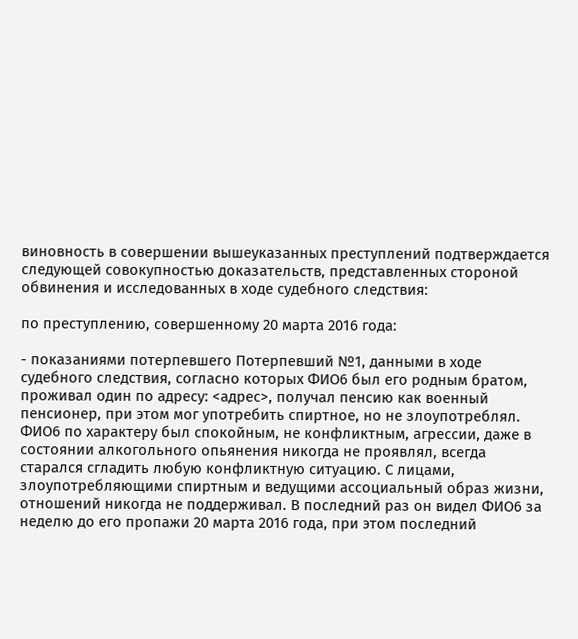виновность в совершении вышеуказанных преступлений подтверждается следующей совокупностью доказательств, представленных стороной обвинения и исследованных в ходе судебного следствия:

по преступлению, совершенному 20 марта 2016 года:

- показаниями потерпевшего Потерпевший №1, данными в ходе судебного следствия, согласно которых ФИО6 был его родным братом, проживал один по адресу: <адрес>, получал пенсию как военный пенсионер, при этом мог употребить спиртное, но не злоупотреблял. ФИО6 по характеру был спокойным, не конфликтным, агрессии, даже в состоянии алкогольного опьянения никогда не проявлял, всегда старался сгладить любую конфликтную ситуацию. С лицами, злоупотребляющими спиртным и ведущими ассоциальный образ жизни, отношений никогда не поддерживал. В последний раз он видел ФИО6 за неделю до его пропажи 20 марта 2016 года, при этом последний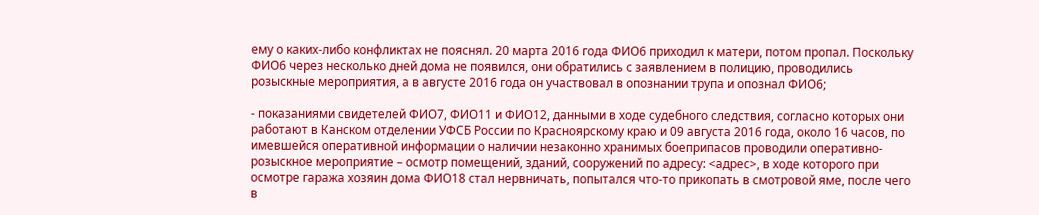ему о каких-либо конфликтах не пояснял. 20 марта 2016 года ФИО6 приходил к матери, потом пропал. Поскольку ФИО6 через несколько дней дома не появился, они обратились с заявлением в полицию, проводились розыскные мероприятия, а в августе 2016 года он участвовал в опознании трупа и опознал ФИО6;

- показаниями свидетелей ФИО7, ФИО11 и ФИО12, данными в ходе судебного следствия, согласно которых они работают в Канском отделении УФСБ России по Красноярскому краю и 09 августа 2016 года, около 16 часов, по имевшейся оперативной информации о наличии незаконно хранимых боеприпасов проводили оперативно-розыскное мероприятие – осмотр помещений, зданий, сооружений по адресу: <адрес>, в ходе которого при осмотре гаража хозяин дома ФИО18 стал нервничать, попытался что-то прикопать в смотровой яме, после чего в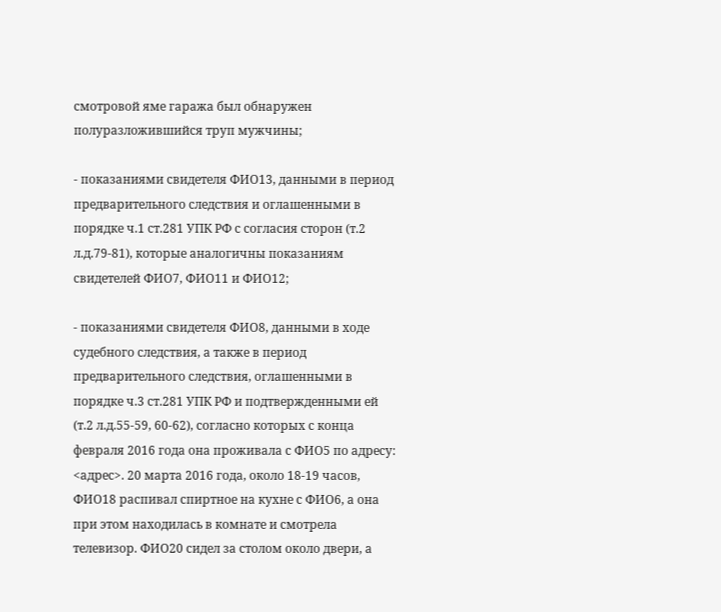смотровой яме гаража был обнаружен полуразложившийся труп мужчины;

- показаниями свидетеля ФИО13, данными в период предварительного следствия и оглашенными в порядке ч.1 ст.281 УПК РФ с согласия сторон (т.2 л.д.79-81), которые аналогичны показаниям свидетелей ФИО7, ФИО11 и ФИО12;

- показаниями свидетеля ФИО8, данными в ходе судебного следствия, а также в период предварительного следствия, оглашенными в порядке ч.3 ст.281 УПК РФ и подтвержденными ей (т.2 л.д.55-59, 60-62), согласно которых с конца февраля 2016 года она проживала с ФИО5 по адресу: <адрес>. 20 марта 2016 года, около 18-19 часов, ФИО18 распивал спиртное на кухне с ФИО6, а она при этом находилась в комнате и смотрела телевизор. ФИО20 сидел за столом около двери, а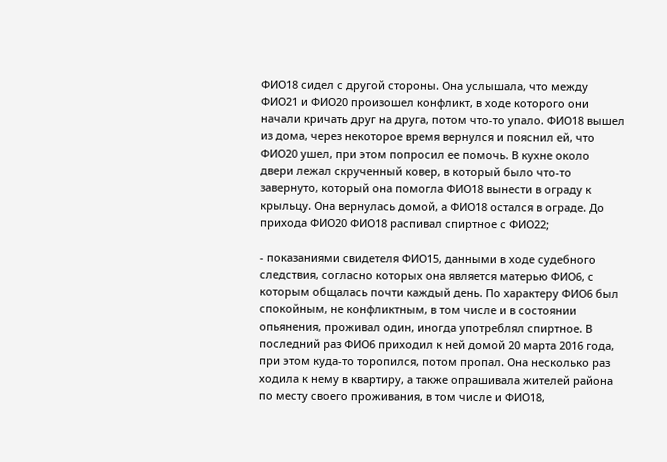ФИО18 сидел с другой стороны. Она услышала, что между ФИО21 и ФИО20 произошел конфликт, в ходе которого они начали кричать друг на друга, потом что-то упало. ФИО18 вышел из дома, через некоторое время вернулся и пояснил ей, что ФИО20 ушел, при этом попросил ее помочь. В кухне около двери лежал скрученный ковер, в который было что-то завернуто, который она помогла ФИО18 вынести в ограду к крыльцу. Она вернулась домой, а ФИО18 остался в ограде. До прихода ФИО20 ФИО18 распивал спиртное с ФИО22;

- показаниями свидетеля ФИО15, данными в ходе судебного следствия, согласно которых она является матерью ФИО6, с которым общалась почти каждый день. По характеру ФИО6 был спокойным, не конфликтным, в том числе и в состоянии опьянения, проживал один, иногда употреблял спиртное. В последний раз ФИО6 приходил к ней домой 20 марта 2016 года, при этом куда-то торопился, потом пропал. Она несколько раз ходила к нему в квартиру, а также опрашивала жителей района по месту своего проживания, в том числе и ФИО18,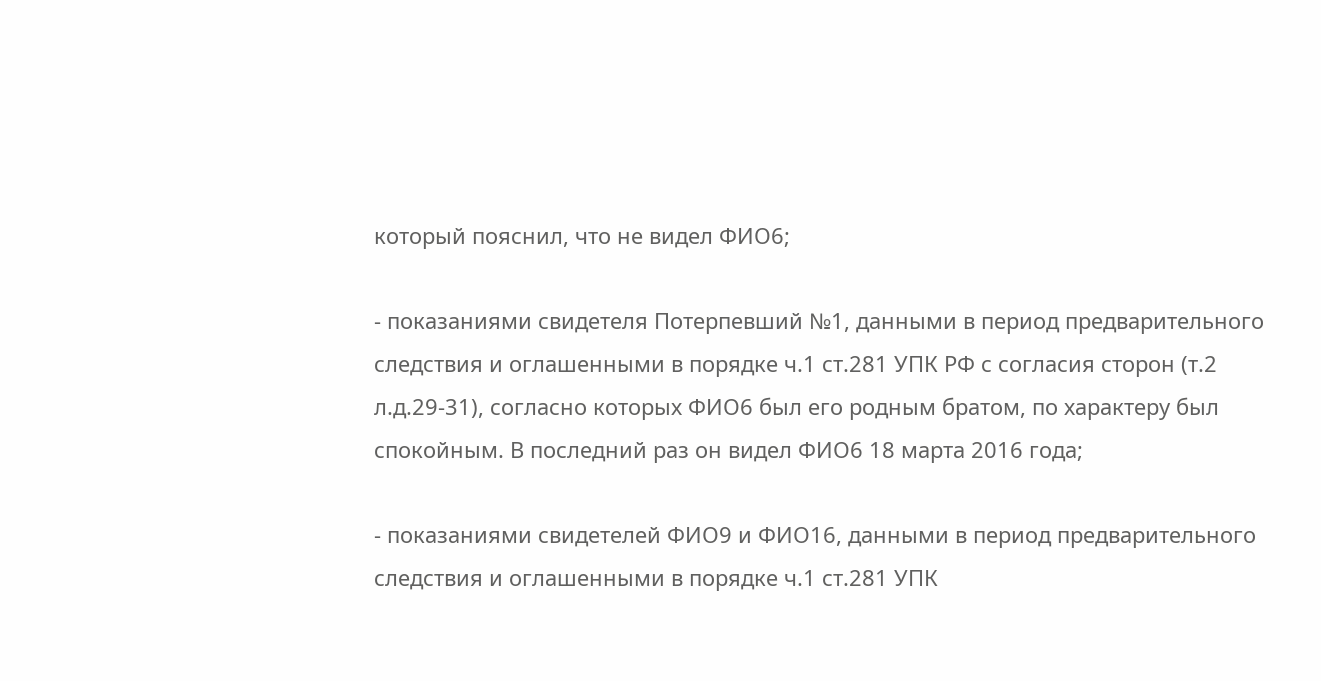который пояснил, что не видел ФИО6;

- показаниями свидетеля Потерпевший №1, данными в период предварительного следствия и оглашенными в порядке ч.1 ст.281 УПК РФ с согласия сторон (т.2 л.д.29-31), согласно которых ФИО6 был его родным братом, по характеру был спокойным. В последний раз он видел ФИО6 18 марта 2016 года;

- показаниями свидетелей ФИО9 и ФИО16, данными в период предварительного следствия и оглашенными в порядке ч.1 ст.281 УПК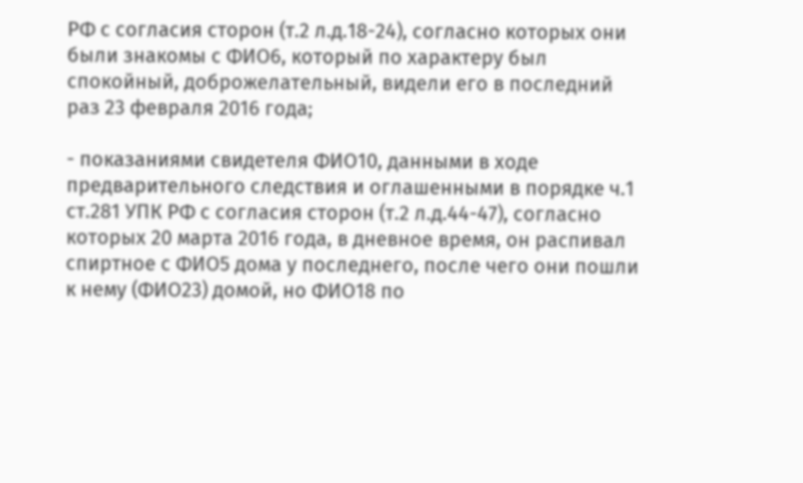РФ с согласия сторон (т.2 л.д.18-24), согласно которых они были знакомы с ФИО6, который по характеру был спокойный, доброжелательный, видели его в последний раз 23 февраля 2016 года;

- показаниями свидетеля ФИО10, данными в ходе предварительного следствия и оглашенными в порядке ч.1 ст.281 УПК РФ с согласия сторон (т.2 л.д.44-47), согласно которых 20 марта 2016 года, в дневное время, он распивал спиртное с ФИО5 дома у последнего, после чего они пошли к нему (ФИО23) домой, но ФИО18 по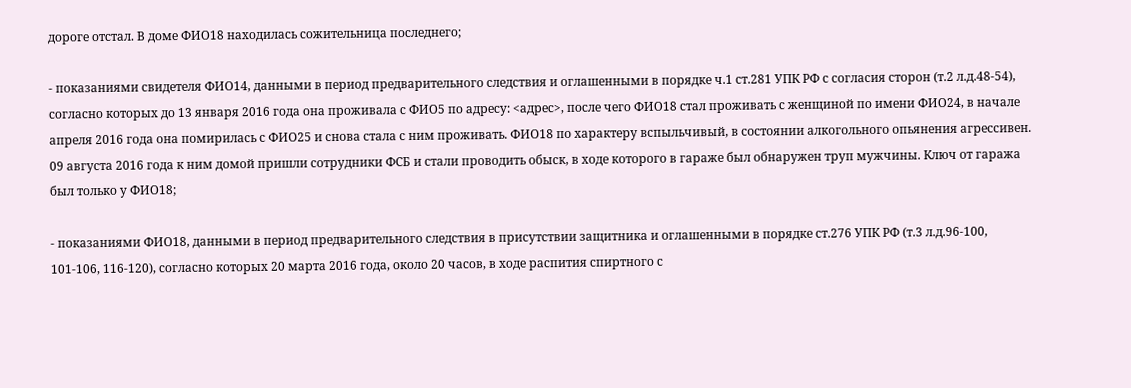дороге отстал. В доме ФИО18 находилась сожительница последнего;

- показаниями свидетеля ФИО14, данными в период предварительного следствия и оглашенными в порядке ч.1 ст.281 УПК РФ с согласия сторон (т.2 л.д.48-54), согласно которых до 13 января 2016 года она проживала с ФИО5 по адресу: <адрес>, после чего ФИО18 стал проживать с женщиной по имени ФИО24, в начале апреля 2016 года она помирилась с ФИО25 и снова стала с ним проживать. ФИО18 по характеру вспыльчивый, в состоянии алкогольного опьянения агрессивен. 09 августа 2016 года к ним домой пришли сотрудники ФСБ и стали проводить обыск, в ходе которого в гараже был обнаружен труп мужчины. Ключ от гаража был только у ФИО18;

- показаниями ФИО18, данными в период предварительного следствия в присутствии защитника и оглашенными в порядке ст.276 УПК РФ (т.3 л.д.96-100, 101-106, 116-120), согласно которых 20 марта 2016 года, около 20 часов, в ходе распития спиртного с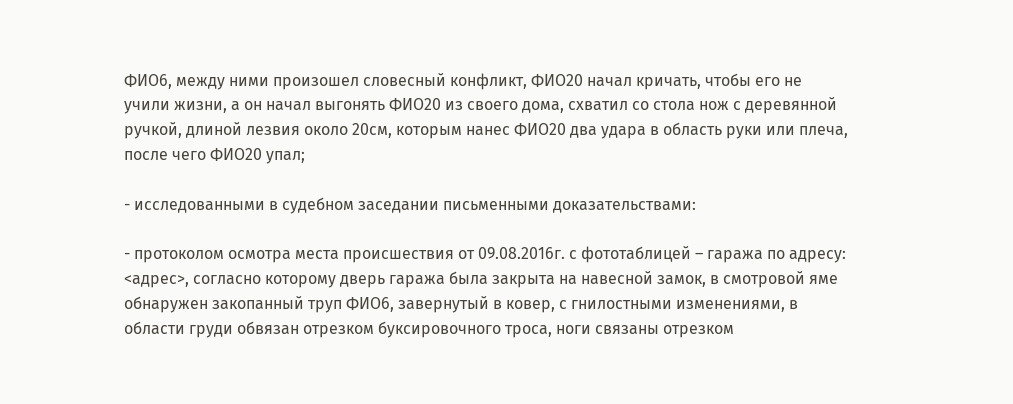ФИО6, между ними произошел словесный конфликт, ФИО20 начал кричать, чтобы его не учили жизни, а он начал выгонять ФИО20 из своего дома, схватил со стола нож с деревянной ручкой, длиной лезвия около 20см, которым нанес ФИО20 два удара в область руки или плеча, после чего ФИО20 упал;

- исследованными в судебном заседании письменными доказательствами:

- протоколом осмотра места происшествия от 09.08.2016г. с фототаблицей – гаража по адресу: <адрес>, согласно которому дверь гаража была закрыта на навесной замок, в смотровой яме обнаружен закопанный труп ФИО6, завернутый в ковер, с гнилостными изменениями, в области груди обвязан отрезком буксировочного троса, ноги связаны отрезком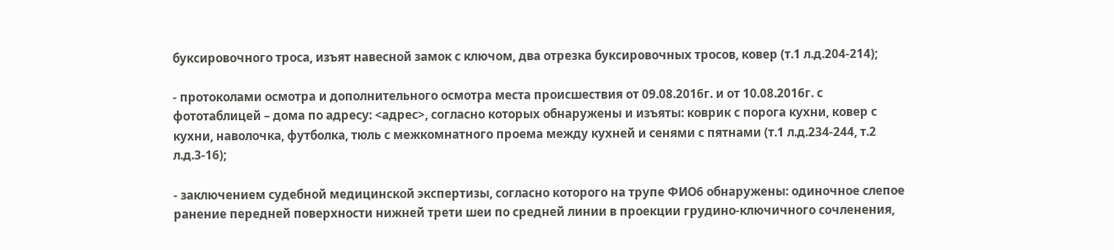буксировочного троса, изъят навесной замок с ключом, два отрезка буксировочных тросов, ковер (т.1 л.д.204-214);

- протоколами осмотра и дополнительного осмотра места происшествия от 09.08.2016г. и от 10.08.2016г. с фототаблицей – дома по адресу: <адрес>, согласно которых обнаружены и изъяты: коврик с порога кухни, ковер с кухни, наволочка, футболка, тюль с межкомнатного проема между кухней и сенями с пятнами (т.1 л.д.234-244, т.2 л.д.3-16);

- заключением судебной медицинской экспертизы, согласно которого на трупе ФИО6 обнаружены: одиночное слепое ранение передней поверхности нижней трети шеи по средней линии в проекции грудино-ключичного сочленения,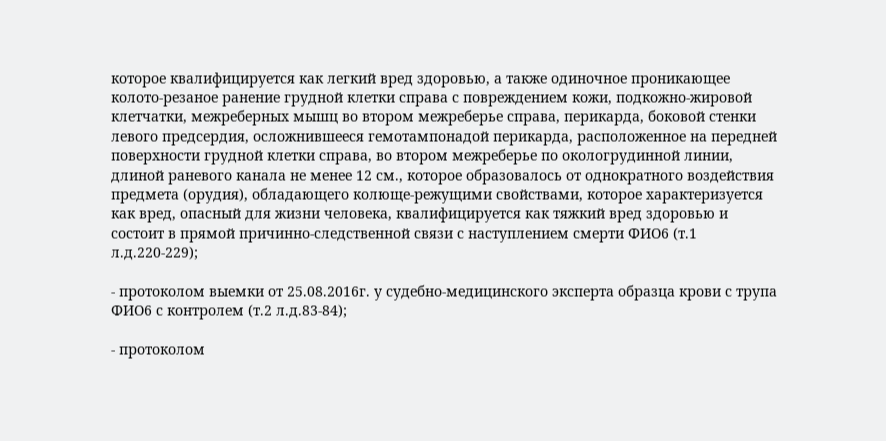которое квалифицируется как легкий вред здоровью, а также одиночное проникающее колото-резаное ранение грудной клетки справа с повреждением кожи, подкожно-жировой клетчатки, межреберных мышц во втором межреберье справа, перикарда, боковой стенки левого предсердия, осложнившееся гемотампонадой перикарда, расположенное на передней поверхности грудной клетки справа, во втором межреберье по окологрудинной линии, длиной раневого канала не менее 12 см., которое образовалось от однократного воздействия предмета (орудия), обладающего колюще-режущими свойствами, которое характеризуется как вред, опасный для жизни человека, квалифицируется как тяжкий вред здоровью и состоит в прямой причинно-следственной связи с наступлением смерти ФИО6 (т.1 л.д.220-229);

- протоколом выемки от 25.08.2016г. у судебно-медицинского эксперта образца крови с трупа ФИО6 с контролем (т.2 л.д.83-84);

- протоколом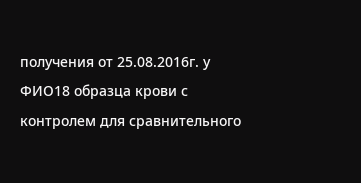получения от 25.08.2016г. у ФИО18 образца крови с контролем для сравнительного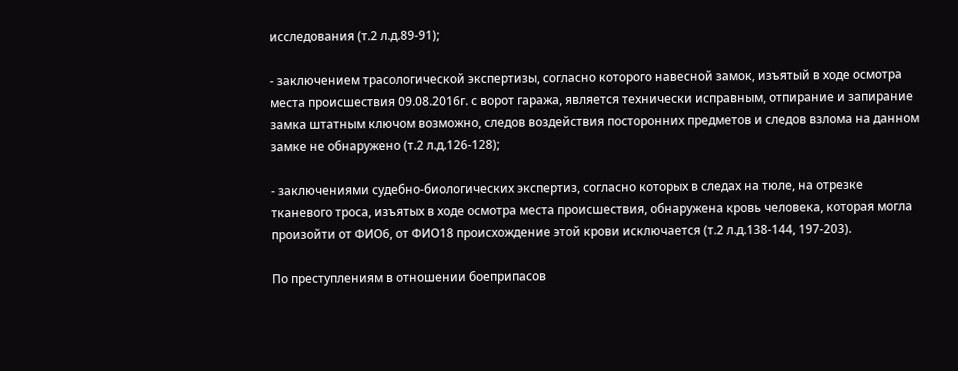исследования (т.2 л.д.89-91);

- заключением трасологической экспертизы, согласно которого навесной замок, изъятый в ходе осмотра места происшествия 09.08.2016г. с ворот гаража, является технически исправным, отпирание и запирание замка штатным ключом возможно, следов воздействия посторонних предметов и следов взлома на данном замке не обнаружено (т.2 л.д.126-128);

- заключениями судебно-биологических экспертиз, согласно которых в следах на тюле, на отрезке тканевого троса, изъятых в ходе осмотра места происшествия, обнаружена кровь человека, которая могла произойти от ФИО6, от ФИО18 происхождение этой крови исключается (т.2 л.д.138-144, 197-203).

По преступлениям в отношении боеприпасов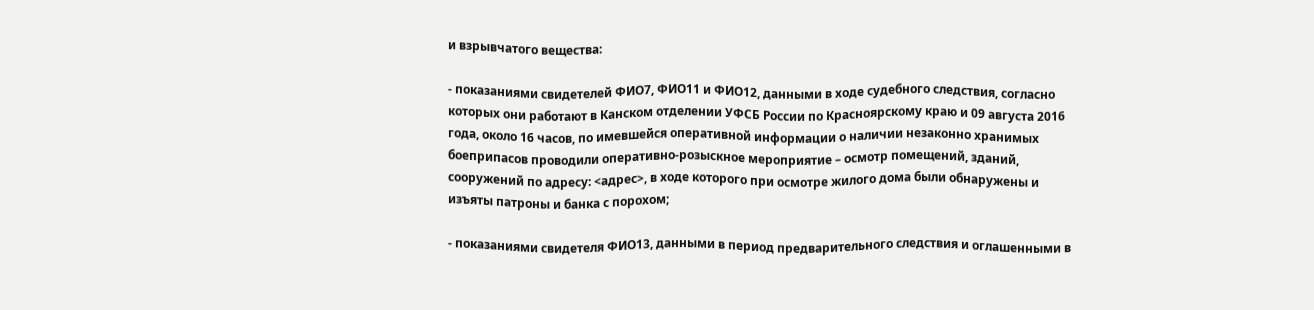и взрывчатого вещества:

- показаниями свидетелей ФИО7, ФИО11 и ФИО12, данными в ходе судебного следствия, согласно которых они работают в Канском отделении УФСБ России по Красноярскому краю и 09 августа 2016 года, около 16 часов, по имевшейся оперативной информации о наличии незаконно хранимых боеприпасов проводили оперативно-розыскное мероприятие – осмотр помещений, зданий, сооружений по адресу: <адрес>, в ходе которого при осмотре жилого дома были обнаружены и изъяты патроны и банка с порохом;

- показаниями свидетеля ФИО13, данными в период предварительного следствия и оглашенными в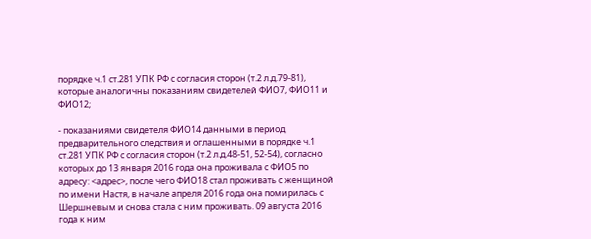порядке ч.1 ст.281 УПК РФ с согласия сторон (т.2 л.д.79-81), которые аналогичны показаниям свидетелей ФИО7, ФИО11 и ФИО12;

- показаниями свидетеля ФИО14 данными в период предварительного следствия и оглашенными в порядке ч.1 ст.281 УПК РФ с согласия сторон (т.2 л.д.48-51, 52-54), согласно которых до 13 января 2016 года она проживала с ФИО5 по адресу: <адрес>, после чего ФИО18 стал проживать с женщиной по имени Настя, в начале апреля 2016 года она помирилась с Шершневым и снова стала с ним проживать. 09 августа 2016 года к ним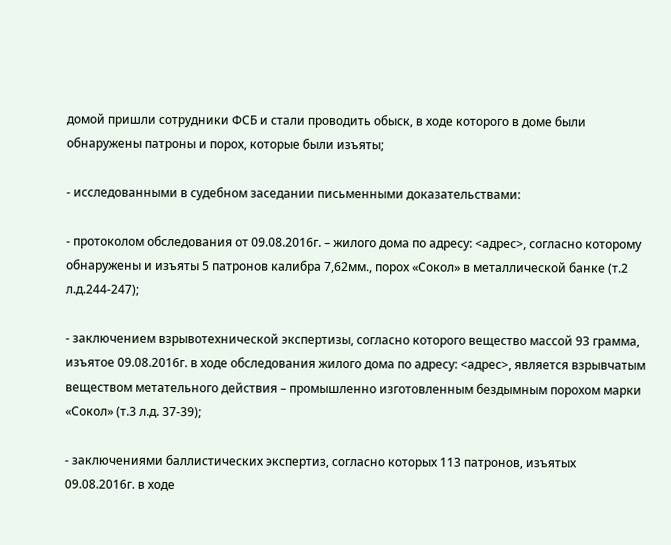домой пришли сотрудники ФСБ и стали проводить обыск, в ходе которого в доме были обнаружены патроны и порох, которые были изъяты;

- исследованными в судебном заседании письменными доказательствами:

- протоколом обследования от 09.08.2016г. – жилого дома по адресу: <адрес>, согласно которому обнаружены и изъяты 5 патронов калибра 7,62мм., порох «Сокол» в металлической банке (т.2 л.д.244-247);

- заключением взрывотехнической экспертизы, согласно которого вещество массой 93 грамма, изъятое 09.08.2016г. в ходе обследования жилого дома по адресу: <адрес>, является взрывчатым веществом метательного действия – промышленно изготовленным бездымным порохом марки «Сокол» (т.3 л.д. 37-39);

- заключениями баллистических экспертиз, согласно которых 113 патронов, изъятых 09.08.2016г. в ходе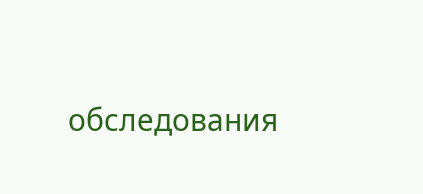обследования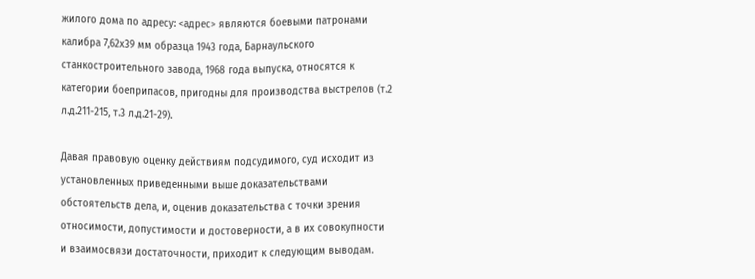жилого дома по адресу: <адрес> являются боевыми патронами калибра 7,62х39 мм образца 1943 года, Барнаульского станкостроительного завода, 1968 года выпуска, относятся к категории боеприпасов, пригодны для производства выстрелов (т.2 л.д.211-215, т.3 л.д.21-29).

Давая правовую оценку действиям подсудимого, суд исходит из установленных приведенными выше доказательствами обстоятельств дела, и, оценив доказательства с точки зрения относимости, допустимости и достоверности, а в их совокупности и взаимосвязи достаточности, приходит к следующим выводам.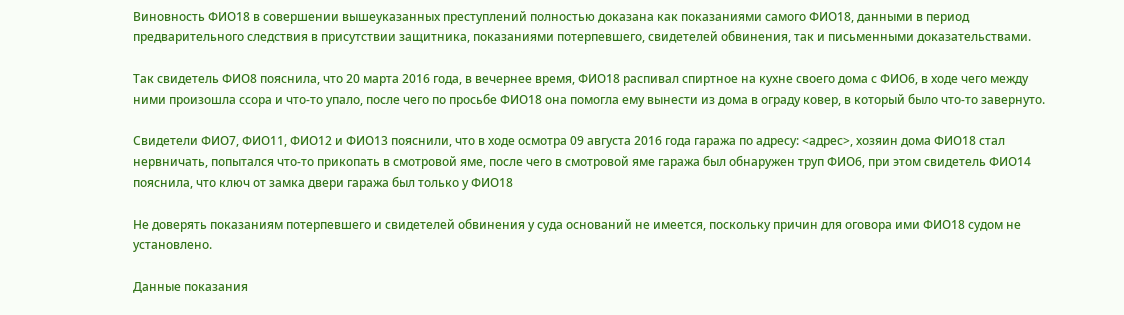Виновность ФИО18 в совершении вышеуказанных преступлений полностью доказана как показаниями самого ФИО18, данными в период предварительного следствия в присутствии защитника, показаниями потерпевшего, свидетелей обвинения, так и письменными доказательствами.

Так свидетель ФИО8 пояснила, что 20 марта 2016 года, в вечернее время, ФИО18 распивал спиртное на кухне своего дома с ФИО6, в ходе чего между ними произошла ссора и что-то упало, после чего по просьбе ФИО18 она помогла ему вынести из дома в ограду ковер, в который было что-то завернуто.

Свидетели ФИО7, ФИО11, ФИО12 и ФИО13 пояснили, что в ходе осмотра 09 августа 2016 года гаража по адресу: <адрес>, хозяин дома ФИО18 стал нервничать, попытался что-то прикопать в смотровой яме, после чего в смотровой яме гаража был обнаружен труп ФИО6, при этом свидетель ФИО14 пояснила, что ключ от замка двери гаража был только у ФИО18

Не доверять показаниям потерпевшего и свидетелей обвинения у суда оснований не имеется, поскольку причин для оговора ими ФИО18 судом не установлено.

Данные показания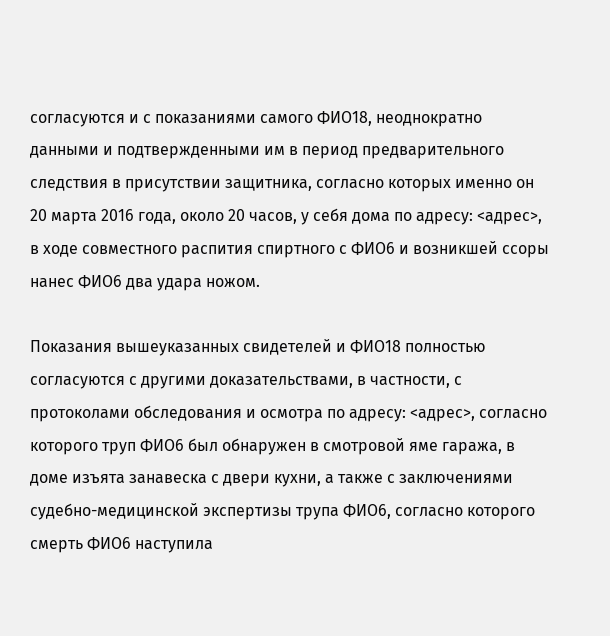согласуются и с показаниями самого ФИО18, неоднократно данными и подтвержденными им в период предварительного следствия в присутствии защитника, согласно которых именно он 20 марта 2016 года, около 20 часов, у себя дома по адресу: <адрес>, в ходе совместного распития спиртного с ФИО6 и возникшей ссоры нанес ФИО6 два удара ножом.

Показания вышеуказанных свидетелей и ФИО18 полностью согласуются с другими доказательствами, в частности, с протоколами обследования и осмотра по адресу: <адрес>, согласно которого труп ФИО6 был обнаружен в смотровой яме гаража, в доме изъята занавеска с двери кухни, а также с заключениями судебно-медицинской экспертизы трупа ФИО6, согласно которого смерть ФИО6 наступила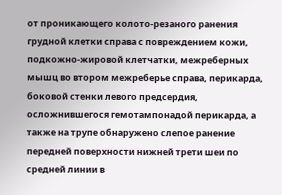от проникающего колото-резаного ранения грудной клетки справа с повреждением кожи, подкожно-жировой клетчатки, межреберных мышц во втором межреберье справа, перикарда, боковой стенки левого предсердия, осложнившегося гемотампонадой перикарда, а также на трупе обнаружено слепое ранение передней поверхности нижней трети шеи по средней линии в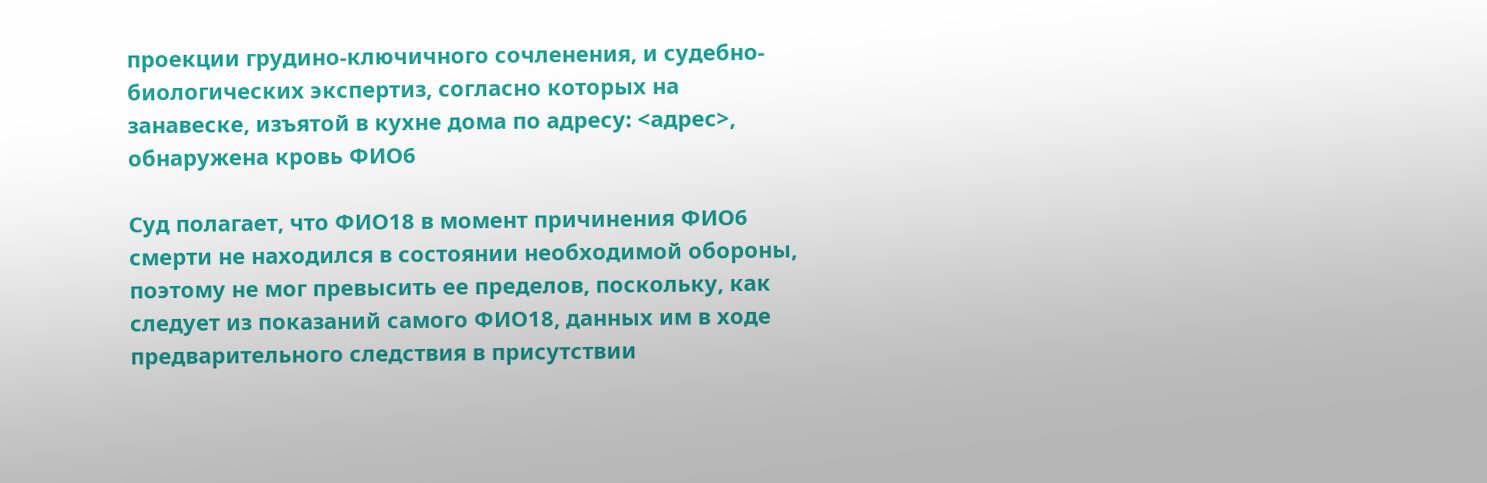проекции грудино-ключичного сочленения, и судебно-биологических экспертиз, согласно которых на занавеске, изъятой в кухне дома по адресу: <адрес>, обнаружена кровь ФИО6

Суд полагает, что ФИО18 в момент причинения ФИО6 смерти не находился в состоянии необходимой обороны, поэтому не мог превысить ее пределов, поскольку, как следует из показаний самого ФИО18, данных им в ходе предварительного следствия в присутствии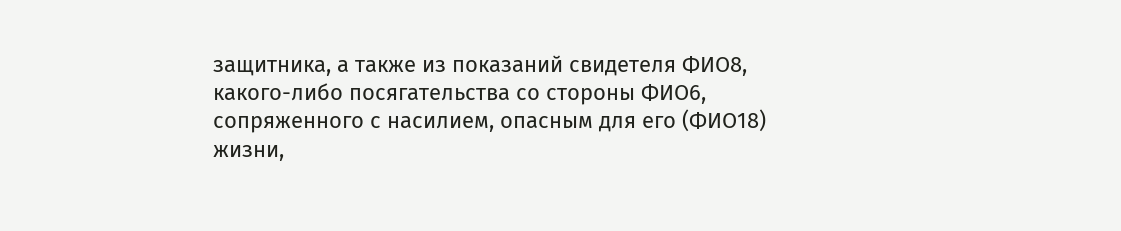защитника, а также из показаний свидетеля ФИО8, какого-либо посягательства со стороны ФИО6, сопряженного с насилием, опасным для его (ФИО18) жизни,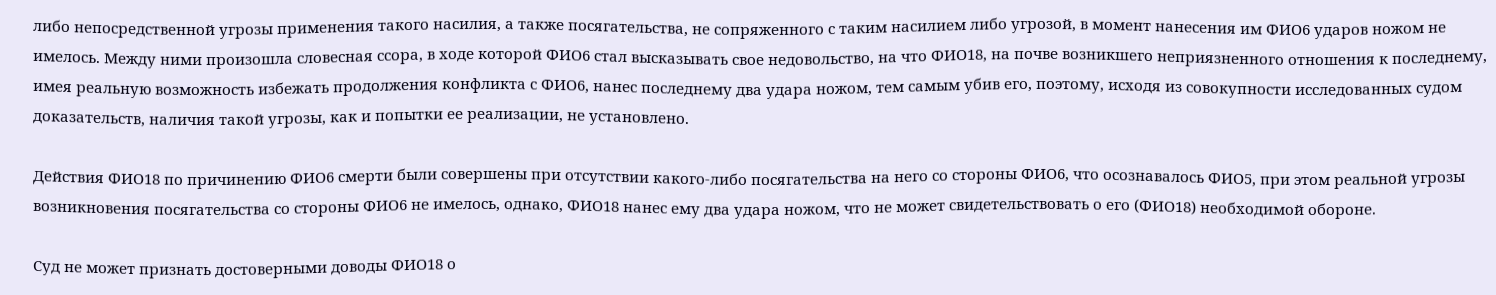либо непосредственной угрозы применения такого насилия, а также посягательства, не сопряженного с таким насилием либо угрозой, в момент нанесения им ФИО6 ударов ножом не имелось. Между ними произошла словесная ссора, в ходе которой ФИО6 стал высказывать свое недовольство, на что ФИО18, на почве возникшего неприязненного отношения к последнему, имея реальную возможность избежать продолжения конфликта с ФИО6, нанес последнему два удара ножом, тем самым убив его, поэтому, исходя из совокупности исследованных судом доказательств, наличия такой угрозы, как и попытки ее реализации, не установлено.

Действия ФИО18 по причинению ФИО6 смерти были совершены при отсутствии какого-либо посягательства на него со стороны ФИО6, что осознавалось ФИО5, при этом реальной угрозы возникновения посягательства со стороны ФИО6 не имелось, однако, ФИО18 нанес ему два удара ножом, что не может свидетельствовать о его (ФИО18) необходимой обороне.

Суд не может признать достоверными доводы ФИО18 о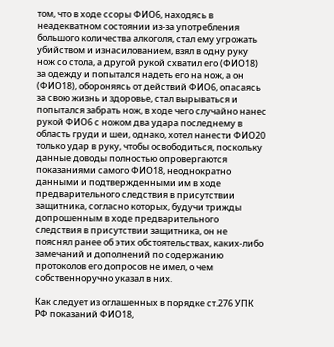том, что в ходе ссоры ФИО6, находясь в неадекватном состоянии из-за употребления большого количества алкоголя, стал ему угрожать убийством и изнасилованием, взял в одну руку нож со стола, а другой рукой схватил его (ФИО18) за одежду и попытался надеть его на нож, а он (ФИО18), обороняясь от действий ФИО6, опасаясь за свою жизнь и здоровье, стал вырываться и попытался забрать нож, в ходе чего случайно нанес рукой ФИО6 с ножом два удара последнему в область груди и шеи, однако, хотел нанести ФИО20 только удар в руку, чтобы освободиться, поскольку данные доводы полностью опровергаются показаниями самого ФИО18, неоднократно данными и подтвержденными им в ходе предварительного следствия в присутствии защитника, согласно которых, будучи трижды допрошенным в ходе предварительного следствия в присутствии защитника, он не пояснял ранее об этих обстоятельствах, каких-либо замечаний и дополнений по содержанию протоколов его допросов не имел, о чем собственноручно указал в них.

Как следует из оглашенных в порядке ст.276 УПК РФ показаний ФИО18,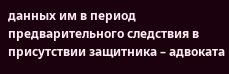данных им в период предварительного следствия в присутствии защитника – адвоката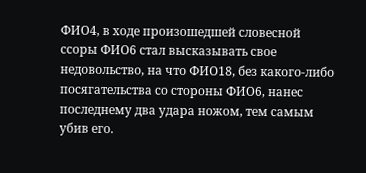ФИО4, в ходе произошедшей словесной ссоры ФИО6 стал высказывать свое недовольство, на что ФИО18, без какого-либо посягательства со стороны ФИО6, нанес последнему два удара ножом, тем самым убив его.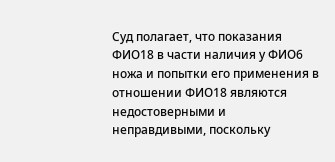Суд полагает, что показания ФИО18 в части наличия у ФИО6 ножа и попытки его применения в отношении ФИО18 являются недостоверными и неправдивыми, поскольку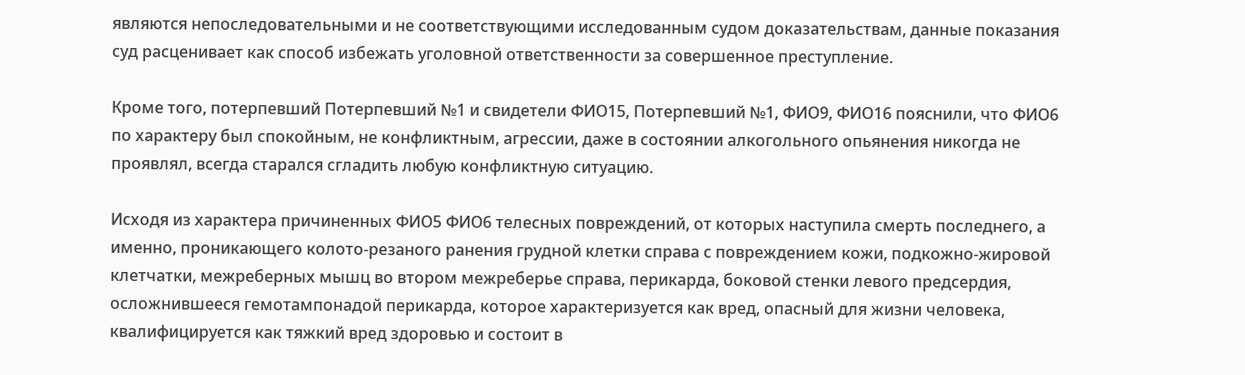являются непоследовательными и не соответствующими исследованным судом доказательствам, данные показания суд расценивает как способ избежать уголовной ответственности за совершенное преступление.

Кроме того, потерпевший Потерпевший №1 и свидетели ФИО15, Потерпевший №1, ФИО9, ФИО16 пояснили, что ФИО6 по характеру был спокойным, не конфликтным, агрессии, даже в состоянии алкогольного опьянения никогда не проявлял, всегда старался сгладить любую конфликтную ситуацию.

Исходя из характера причиненных ФИО5 ФИО6 телесных повреждений, от которых наступила смерть последнего, а именно, проникающего колото-резаного ранения грудной клетки справа с повреждением кожи, подкожно-жировой клетчатки, межреберных мышц во втором межреберье справа, перикарда, боковой стенки левого предсердия, осложнившееся гемотампонадой перикарда, которое характеризуется как вред, опасный для жизни человека, квалифицируется как тяжкий вред здоровью и состоит в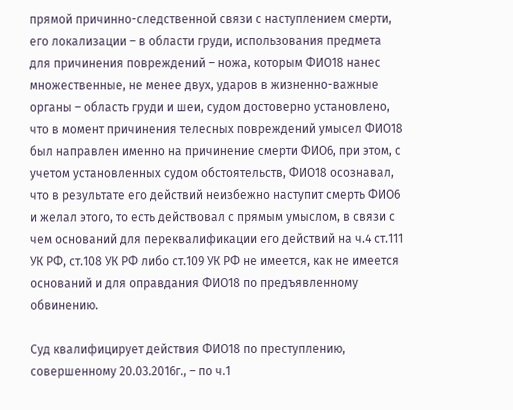прямой причинно-следственной связи с наступлением смерти, его локализации – в области груди, использования предмета для причинения повреждений – ножа, которым ФИО18 нанес множественные, не менее двух, ударов в жизненно-важные органы – область груди и шеи, судом достоверно установлено, что в момент причинения телесных повреждений умысел ФИО18 был направлен именно на причинение смерти ФИО6, при этом, с учетом установленных судом обстоятельств, ФИО18 осознавал, что в результате его действий неизбежно наступит смерть ФИО6 и желал этого, то есть действовал с прямым умыслом, в связи с чем оснований для переквалификации его действий на ч.4 ст.111 УК РФ, ст.108 УК РФ либо ст.109 УК РФ не имеется, как не имеется оснований и для оправдания ФИО18 по предъявленному обвинению.

Суд квалифицирует действия ФИО18 по преступлению, совершенному 20.03.2016г., – по ч.1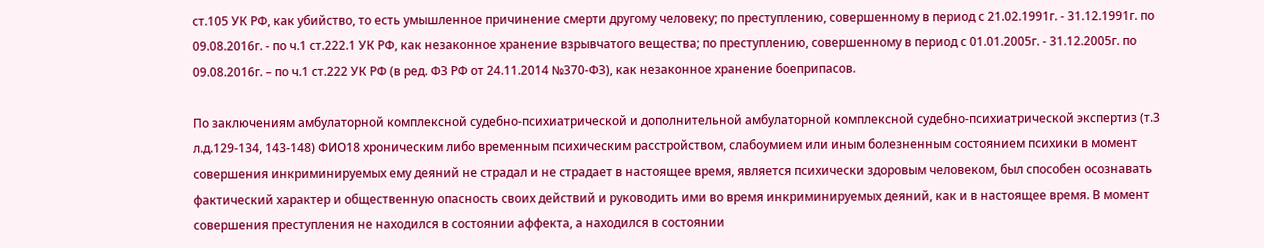ст.105 УК РФ, как убийство, то есть умышленное причинение смерти другому человеку; по преступлению, совершенному в период с 21.02.1991г. - 31.12.1991г. по 09.08.2016г. - по ч.1 ст.222.1 УК РФ, как незаконное хранение взрывчатого вещества; по преступлению, совершенному в период с 01.01.2005г. - 31.12.2005г. по 09.08.2016г. – по ч.1 ст.222 УК РФ (в ред. ФЗ РФ от 24.11.2014 №370-ФЗ), как незаконное хранение боеприпасов.

По заключениям амбулаторной комплексной судебно-психиатрической и дополнительной амбулаторной комплексной судебно-психиатрической экспертиз (т.3 л.д.129-134, 143-148) ФИО18 хроническим либо временным психическим расстройством, слабоумием или иным болезненным состоянием психики в момент совершения инкриминируемых ему деяний не страдал и не страдает в настоящее время, является психически здоровым человеком, был способен осознавать фактический характер и общественную опасность своих действий и руководить ими во время инкриминируемых деяний, как и в настоящее время. В момент совершения преступления не находился в состоянии аффекта, а находился в состоянии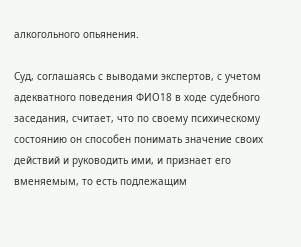алкогольного опьянения.

Суд, соглашаясь с выводами экспертов, с учетом адекватного поведения ФИО18 в ходе судебного заседания, считает, что по своему психическому состоянию он способен понимать значение своих действий и руководить ими, и признает его вменяемым, то есть подлежащим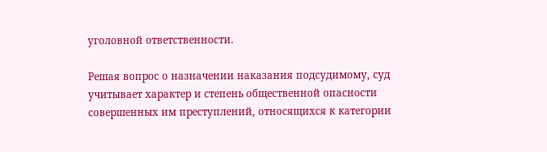уголовной ответственности.

Решая вопрос о назначении наказания подсудимому, суд учитывает характер и степень общественной опасности совершенных им преступлений, относящихся к категории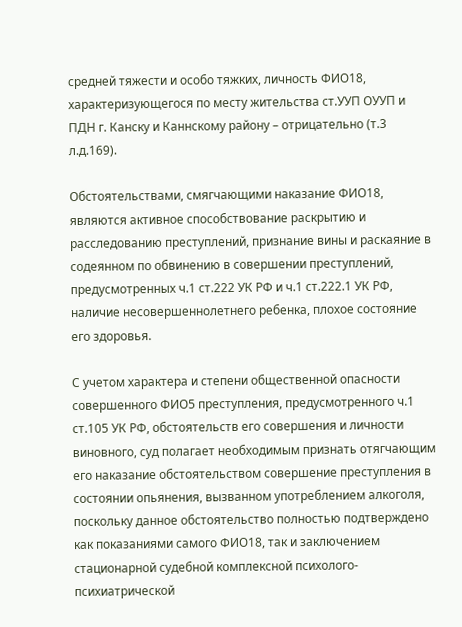средней тяжести и особо тяжких, личность ФИО18, характеризующегося по месту жительства ст.УУП ОУУП и ПДН г. Канску и Каннскому району – отрицательно (т.3 л.д.169).

Обстоятельствами, смягчающими наказание ФИО18, являются активное способствование раскрытию и расследованию преступлений, признание вины и раскаяние в содеянном по обвинению в совершении преступлений, предусмотренных ч.1 ст.222 УК РФ и ч.1 ст.222.1 УК РФ, наличие несовершеннолетнего ребенка, плохое состояние его здоровья.

С учетом характера и степени общественной опасности совершенного ФИО5 преступления, предусмотренного ч.1 ст.105 УК РФ, обстоятельств его совершения и личности виновного, суд полагает необходимым признать отягчающим его наказание обстоятельством совершение преступления в состоянии опьянения, вызванном употреблением алкоголя, поскольку данное обстоятельство полностью подтверждено как показаниями самого ФИО18, так и заключением стационарной судебной комплексной психолого-психиатрической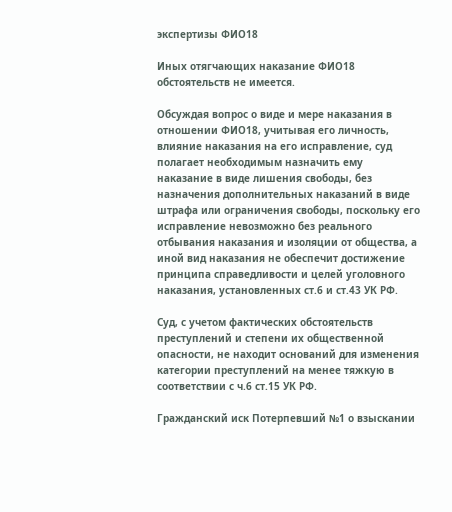экспертизы ФИО18

Иных отягчающих наказание ФИО18 обстоятельств не имеется.

Обсуждая вопрос о виде и мере наказания в отношении ФИО18, учитывая его личность, влияние наказания на его исправление, суд полагает необходимым назначить ему наказание в виде лишения свободы, без назначения дополнительных наказаний в виде штрафа или ограничения свободы, поскольку его исправление невозможно без реального отбывания наказания и изоляции от общества, а иной вид наказания не обеспечит достижение принципа справедливости и целей уголовного наказания, установленных ст.6 и ст.43 УК РФ.

Суд, с учетом фактических обстоятельств преступлений и степени их общественной опасности, не находит оснований для изменения категории преступлений на менее тяжкую в соответствии с ч.6 ст.15 УК РФ.

Гражданский иск Потерпевший №1 о взыскании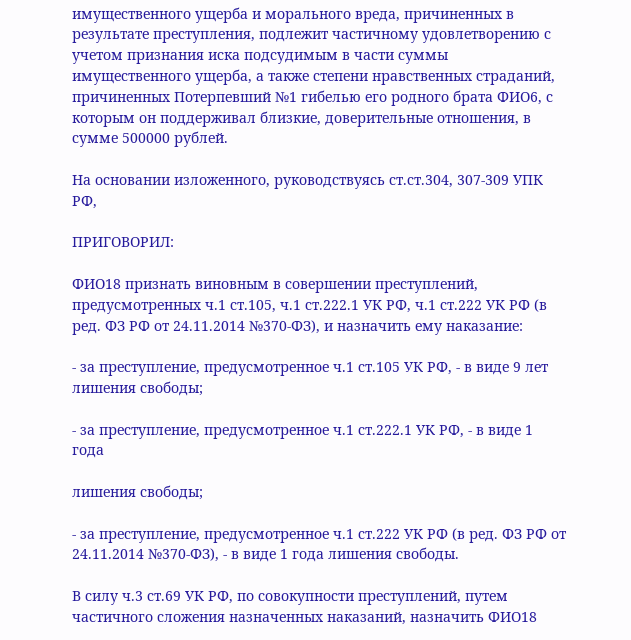имущественного ущерба и морального вреда, причиненных в результате преступления, подлежит частичному удовлетворению с учетом признания иска подсудимым в части суммы имущественного ущерба, а также степени нравственных страданий, причиненных Потерпевший №1 гибелью его родного брата ФИО6, с которым он поддерживал близкие, доверительные отношения, в сумме 500000 рублей.

На основании изложенного, руководствуясь ст.ст.304, 307-309 УПК РФ,

ПРИГОВОРИЛ:

ФИО18 признать виновным в совершении преступлений, предусмотренных ч.1 ст.105, ч.1 ст.222.1 УК РФ, ч.1 ст.222 УК РФ (в ред. ФЗ РФ от 24.11.2014 №370-ФЗ), и назначить ему наказание:

- за преступление, предусмотренное ч.1 ст.105 УК РФ, - в виде 9 лет лишения свободы;

- за преступление, предусмотренное ч.1 ст.222.1 УК РФ, - в виде 1 года

лишения свободы;

- за преступление, предусмотренное ч.1 ст.222 УК РФ (в ред. ФЗ РФ от 24.11.2014 №370-ФЗ), - в виде 1 года лишения свободы.

В силу ч.3 ст.69 УК РФ, по совокупности преступлений, путем частичного сложения назначенных наказаний, назначить ФИО18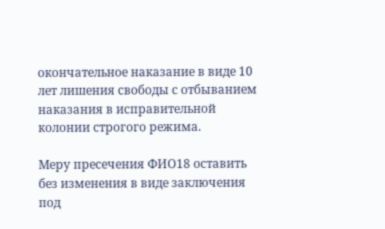окончательное наказание в виде 10 лет лишения свободы с отбыванием наказания в исправительной колонии строгого режима.

Меру пресечения ФИО18 оставить без изменения в виде заключения под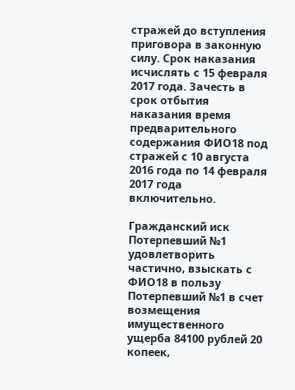стражей до вступления приговора в законную силу. Срок наказания исчислять с 15 февраля 2017 года. Зачесть в срок отбытия наказания время предварительного содержания ФИО18 под стражей с 10 августа 2016 года по 14 февраля 2017 года включительно.

Гражданский иск Потерпевший №1 удовлетворить частично, взыскать с ФИО18 в пользу Потерпевший №1 в счет возмещения имущественного ущерба 84100 рублей 20 копеек,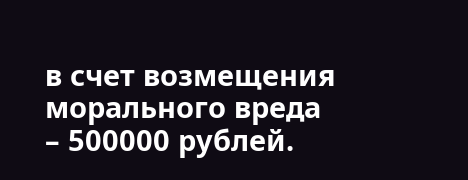в счет возмещения морального вреда – 500000 рублей.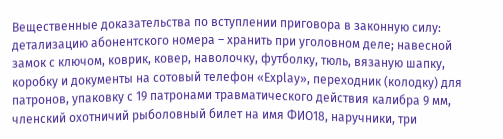Вещественные доказательства по вступлении приговора в законную силу: детализацию абонентского номера – хранить при уголовном деле; навесной замок с ключом, коврик, ковер, наволочку, футболку, тюль, вязаную шапку, коробку и документы на сотовый телефон «Explay», переходник (колодку) для патронов, упаковку с 19 патронами травматического действия калибра 9 мм, членский охотничий рыболовный билет на имя ФИО18, наручники, три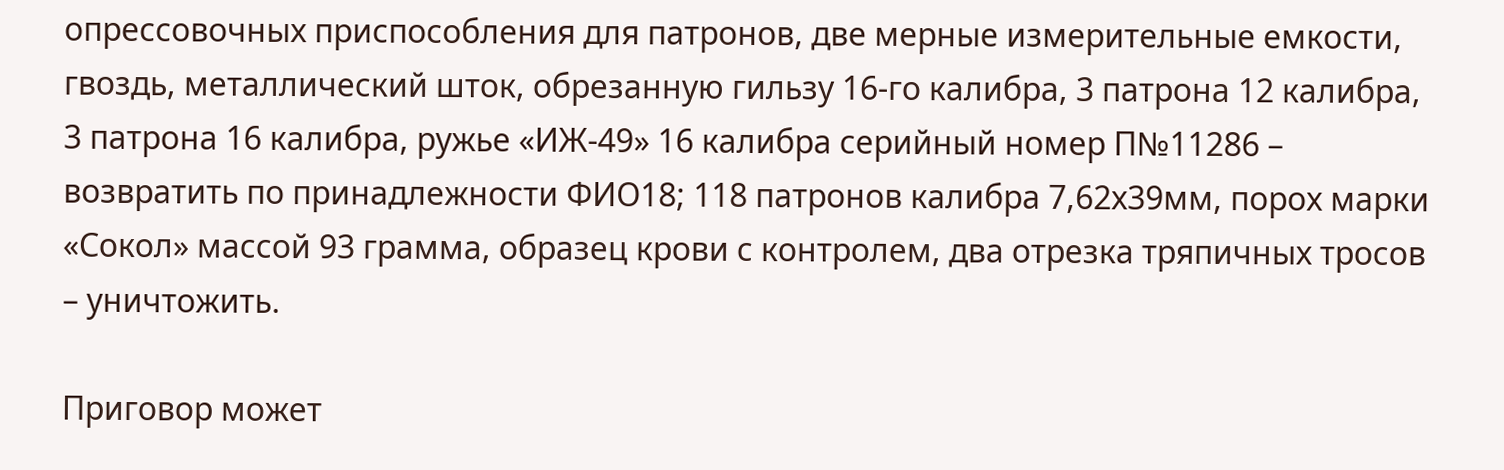опрессовочных приспособления для патронов, две мерные измерительные емкости, гвоздь, металлический шток, обрезанную гильзу 16-го калибра, 3 патрона 12 калибра, 3 патрона 16 калибра, ружье «ИЖ-49» 16 калибра серийный номер П№11286 – возвратить по принадлежности ФИО18; 118 патронов калибра 7,62х39мм, порох марки «Сокол» массой 93 грамма, образец крови с контролем, два отрезка тряпичных тросов – уничтожить.

Приговор может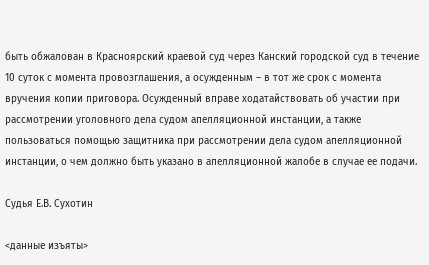быть обжалован в Красноярский краевой суд через Канский городской суд в течение 10 суток с момента провозглашения, а осужденным – в тот же срок с момента вручения копии приговора. Осужденный вправе ходатайствовать об участии при рассмотрении уголовного дела судом апелляционной инстанции, а также пользоваться помощью защитника при рассмотрении дела судом апелляционной инстанции, о чем должно быть указано в апелляционной жалобе в случае ее подачи.

Судья Е.В. Сухотин

<данные изъяты>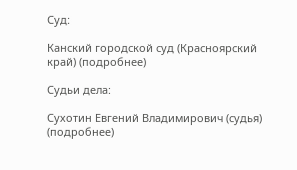Суд:

Канский городской суд (Красноярский край) (подробнее)

Судьи дела:

Сухотин Евгений Владимирович (судья) (подробнее)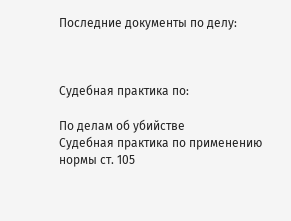Последние документы по делу:



Судебная практика по:

По делам об убийстве
Судебная практика по применению нормы ст. 105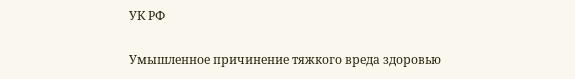УК РФ

Умышленное причинение тяжкого вреда здоровью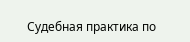Судебная практика по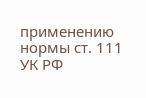применению нормы ст. 111 УК РФ